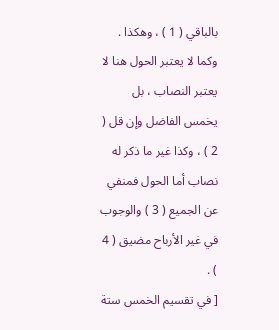بالباقي ( 1 ) ، وهكذا . وكما لا يعتبر الحول هنا لا يعتبر النصاب ، بل يخمس الفاضل وإن قل ( 2 ) ، وكذا غير ما ذكر له نصاب أما الحول فمنفي عن الجميع ( 3 ) والوجوب في غير الأرباح مضيق ( 4 ) .
[ في تقسيم الخمس ستة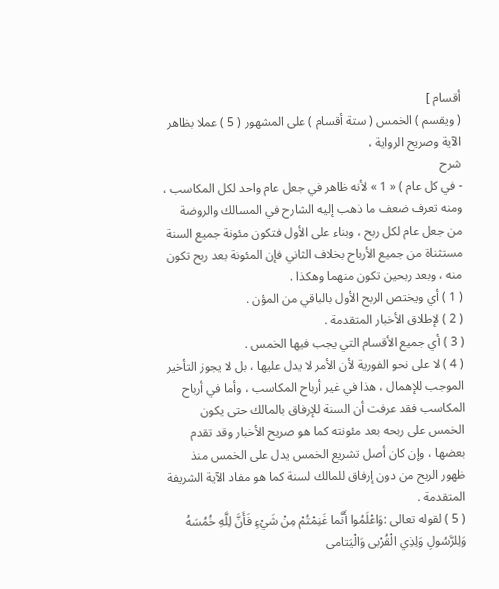أقسام ]
( ويقسم ) الخمس ( ستة أقسام ) على المشهور ( 5 ) عملا بظاهر الآية وصريح الرواية ،
شرح
- في كل عام ) « 1 » لأنه ظاهر في جعل عام واحد لكل المكاسب ، ومنه تعرف ضعف ما ذهب إليه الشارح في المسالك والروضة من جعل عام لكل ربح ، وبناء على الأول فتكون مئونة جميع السنة مستثناة من جميع الأرباح بخلاف الثاني فإن المئونة بعد ربح تكون منه ، وبعد ربحين تكون منهما وهكذا .
( 1 ) أي ويختص الربح الأول بالباقي من المؤن .
( 2 ) لإطلاق الأخبار المتقدمة .
( 3 ) أي جميع الأقسام التي يجب فيها الخمس .
( 4 ) لا على نحو الفورية لأن الأمر لا يدل عليها ، بل لا يجوز التأخير الموجب للإهمال ، هذا في غير أرباح المكاسب ، وأما في أرباح المكاسب فقد عرفت أن السنة للإرفاق بالمالك حتى يكون الخمس على ربحه بعد مئونته كما هو صريح الأخبار وقد تقدم بعضها ، وإن كان أصل تشريع الخمس يدل على الخمس منذ ظهور الربح من دون إرفاق للمالك لسنة كما هو مفاد الآية الشريفة المتقدمة .
( 5 ) لقوله تعالى :وَاعْلَمُوا أَنَّما غَنِمْتُمْ مِنْ شَيْءٍ فَأَنَّ لِلَّهِ خُمُسَهُ وَلِلرَّسُولِ وَلِذِي الْقُرْبى وَالْيَتامى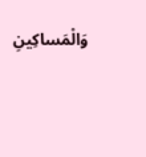وَالْمَساكِينِ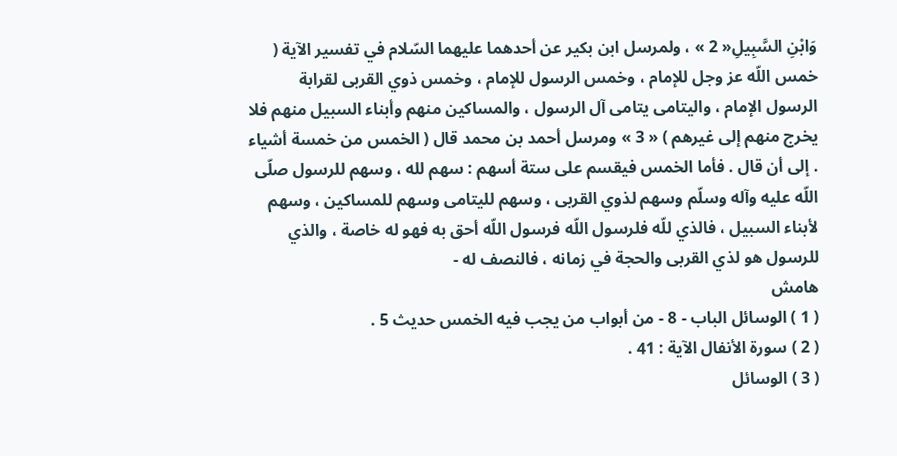وَابْنِ السَّبِيلِ« 2 » ، ولمرسل ابن بكير عن أحدهما عليهما السّلام في تفسير الآية ( خمس اللّه عز وجل للإمام ، وخمس الرسول للإمام ، وخمس ذوي القربى لقرابة الرسول الإمام ، واليتامى يتامى آل الرسول ، والمساكين منهم وأبناء السبيل منهم فلا يخرج منهم إلى غيرهم ) « 3 » ومرسل أحمد بن محمد قال ( الخمس من خمسة أشياء . إلى أن قال . فأما الخمس فيقسم على ستة أسهم : سهم لله ، وسهم للرسول صلّى اللّه عليه وآله وسلّم وسهم لذوي القربى ، وسهم لليتامى وسهم للمساكين ، وسهم لأبناء السبيل ، فالذي للّه فلرسول اللّه فرسول اللّه أحق به فهو له خاصة ، والذي للرسول هو لذي القربى والحجة في زمانه ، فالنصف له -
هامش
( 1 ) الوسائل الباب - 8 - من أبواب من يجب فيه الخمس حديث 5 .
( 2 ) سورة الأنفال الآية : 41 .
( 3 ) الوسائل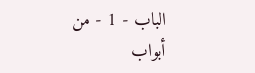الباب - 1 - من أبواب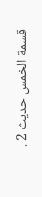قسمة الخمس حديث 2 .